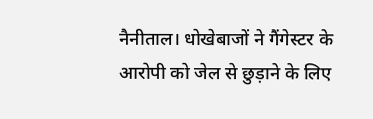नैनीताल। धोखेबाजों ने गैंगेस्टर के आरोपी को जेल से छुड़ाने के लिए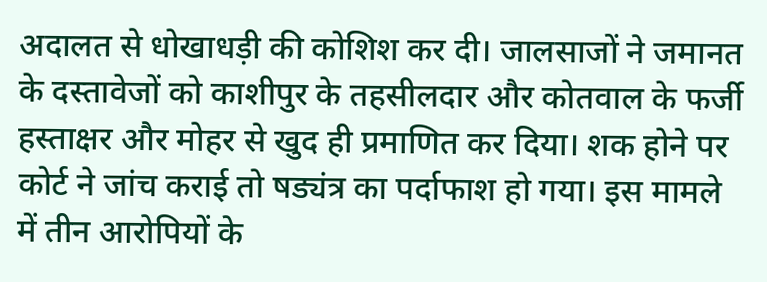अदालत से धोखाधड़ी की कोशिश कर दी। जालसाजों ने जमानत के दस्तावेजों को काशीपुर के तहसीलदार और कोतवाल के फर्जी हस्ताक्षर और मोहर से खुद ही प्रमाणित कर दिया। शक होने पर कोर्ट ने जांच कराई तो षड्यंत्र का पर्दाफाश हो गया। इस मामले में तीन आरोपियों के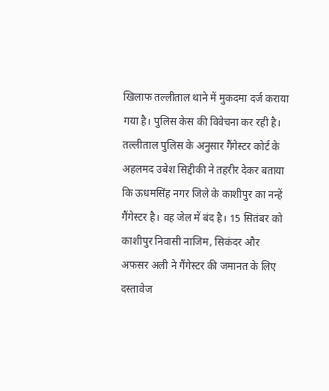खिलाफ तल्लीताल थाने में मुकदमा दर्ज कराया गया है। पुलिस केस की विवेचना कर रही है।
तल्लीताल पुलिस के अनुसार गैंगेस्टर कोर्ट के अहलमद उबेश सिद्दीकी ने तहरीर देकर बताया कि ऊधमसिंह नगर जिले के काशीपुर का नन्हें गैंगेस्टर है। वह जेल में बंद है। 15 सितंबर को काशीपुर निवासी नाजिम, सिकंदर और अफसर अली ने गैंगेस्टर की जमानत के लिए दस्तावेज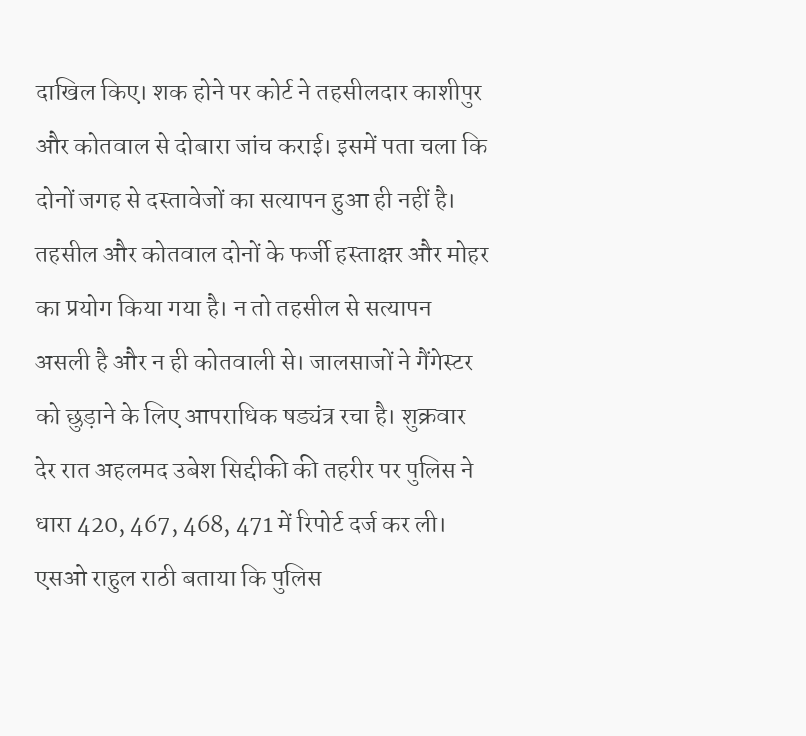दाखिल किए। शक होने पर कोर्ट ने तहसीलदार काशीपुर और कोतवाल से दोबारा जांच कराई। इसमें पता चला कि दोनों जगह से दस्तावेजों का सत्यापन हुआ ही नहीं है।
तहसील और कोतवाल दोनों के फर्जी हस्ताक्षर और मोहर का प्रयोग किया गया है। न तो तहसील से सत्यापन असली है और न ही कोतवाली से। जालसाजों ने गैंगेस्टर को छुड़ाने के लिए आपराधिक षड्यंत्र रचा है। शुक्रवार देर रात अहलमद उबेश सिद्दीकी की तहरीर पर पुलिस ने धारा 420, 467, 468, 471 में रिपोर्ट दर्ज कर ली। एसओ राहुल राठी बताया कि पुलिस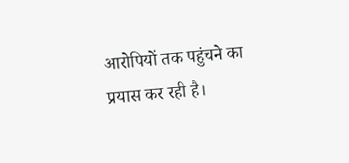आरोपियों तक पहुंचने का प्रयास कर रही है।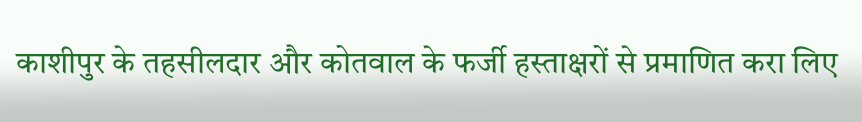काशीपुर के तहसीलदार और कोतवाल के फर्जी हस्ताक्षरों से प्रमाणित करा लिए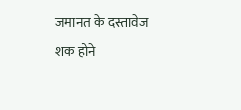जमानत के दस्तावेज
शक होने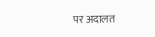पर अदालत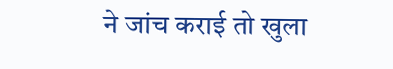ने जांच कराई तो खुला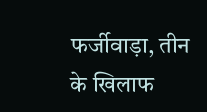फर्जीवाड़ा, तीन के खिलाफ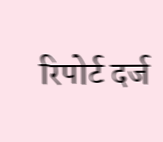रिपोर्ट दर्ज